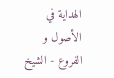الهداية في الأصول و الفروع - الشيخ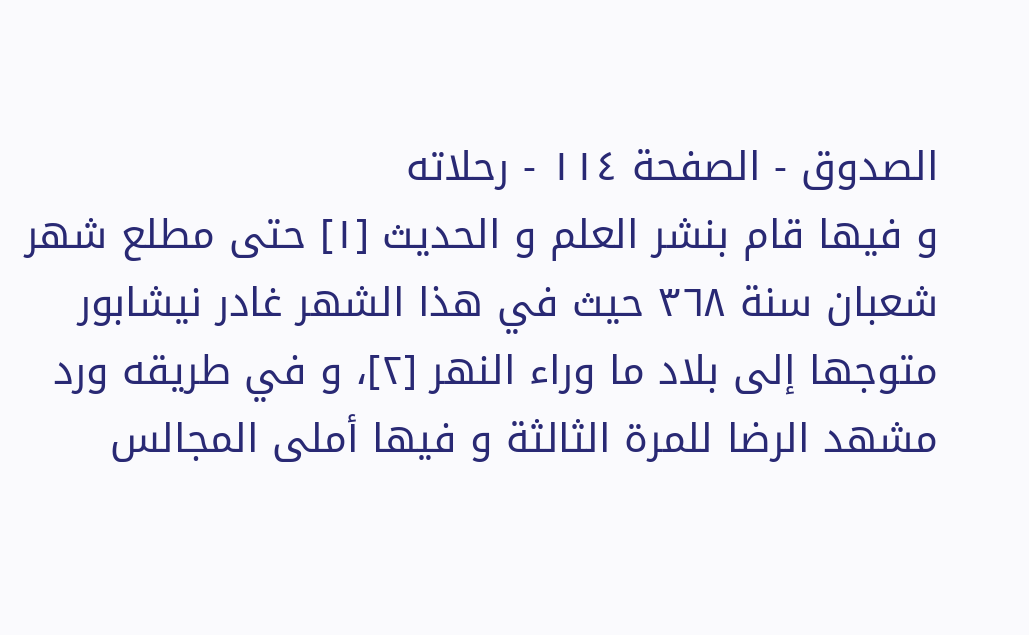الصدوق - الصفحة ١١٤ - رحلاته
و فيها قام بنشر العلم و الحديث [١] حتى مطلع شهر شعبان سنة ٣٦٨ حيث في هذا الشهر غادر نيشابور متوجها إلى بلاد ما وراء النهر [٢]، و في طريقه ورد مشهد الرضا للمرة الثالثة و فيها أملى المجالس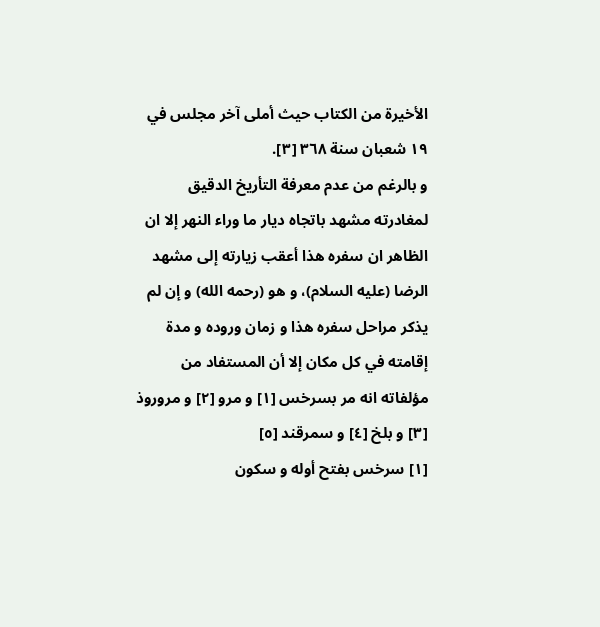الأخيرة من الكتاب حيث أملى آخر مجلس في ١٩ شعبان سنة ٣٦٨ [٣].
و بالرغم من عدم معرفة التأريخ الدقيق لمغادرته مشهد باتجاه ديار ما وراء النهر إلا ان الظاهر ان سفره هذا أعقب زيارته إلى مشهد الرضا (عليه السلام)، و هو (رحمه الله) و إن لم يذكر مراحل سفره هذا و زمان وروده و مدة إقامته في كل مكان إلا أن المستفاد من مؤلفاته انه مر بسرخس [١] و مرو [٢] و مروروذ [٣] و بلخ [٤] و سمرقند [٥]
[١] سرخس بفتح أوله و سكون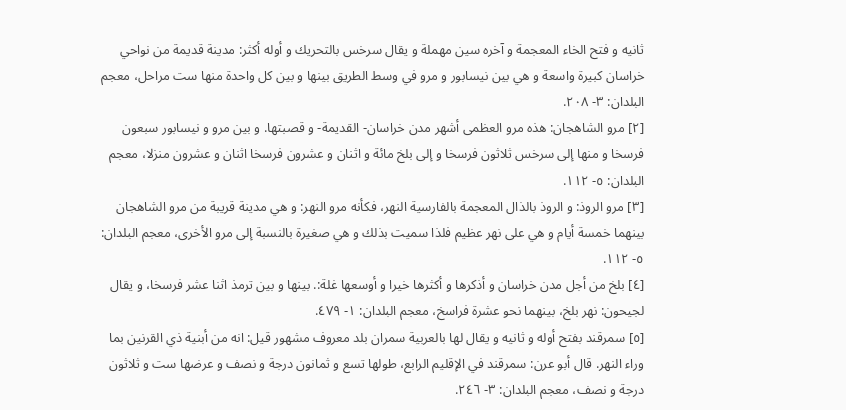ثانيه و فتح الخاء المعجمة و آخره سين مهملة و يقال سرخس بالتحريك و أوله أكثر: مدينة قديمة من نواحي خراسان كبيرة واسعة و هي بين نيسابور و مرو في وسط الطريق بينها و بين كل واحدة منها ست مراحل، معجم البلدان: ٣- ٢٠٨.
[٢] مرو الشاهجان: هذه مرو العظمى أشهر مدن خراسان- القديمة- و قصبتها. و بين مرو و نيسابور سبعون فرسخا و منها إلى سرخس ثلاثون فرسخا و إلى بلخ مائة و اثنان و عشرون فرسخا اثنان و عشرون منزلا، معجم البلدان: ٥- ١١٢.
[٣] مرو الروذ: و الروذ بالذال المعجمة بالفارسية النهر، فكأنه مرو النهر: و هي مدينة قريبة من مرو الشاهجان بينهما خمسة أيام و هي على نهر عظيم فلذا سميت بذلك و هي صغيرة بالنسبة إلى مرو الأخرى، معجم البلدان: ٥- ١١٢.
[٤] بلخ من أجل مدن خراسان و أذكرها و أكثرها خيرا و أوسعها غلة:. بينها و بين ترمذ اثنا عشر فرسخا، و يقال لجيحون: نهر بلخ، بينهما نحو عشرة فراسخ، معجم البلدان: ١- ٤٧٩.
[٥] سمرقند بفتح أوله و ثانيه و يقال لها بالعربية سمران بلد معروف مشهور قيل: انه من أبنية ذي القرنين بما وراء النهر. قال أبو عرن: سمرقند في الإقليم الرابع، طولها تسع و ثمانون درجة و نصف و عرضها ست و ثلاثون درجة و نصف، معجم البلدان: ٣- ٢٤٦.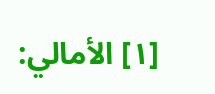[١] الأمالي: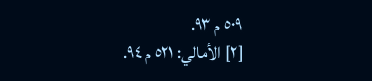٥٠٩ م ٩٣.
[٢] الأمالي: ٥٢١ م ٩٤.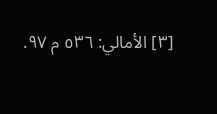[٣] الأمالي: ٥٣٦ م ٩٧.